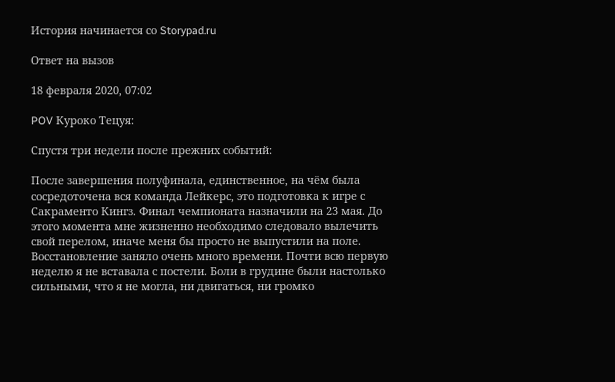История начинается со Storypad.ru

Ответ на вызов

18 февраля 2020, 07:02

POV Куроко Тецуя:

Спустя три недели после прежних событий:

После завершения полуфинала, единственное, на чём была сосредоточена вся команда Лейкерс, это подготовка к игре с Сакраменто Кингз. Финал чемпионата назначили на 23 мая. До этого момента мне жизненно необходимо следовало вылечить свой перелом, иначе меня бы просто не выпустили на поле. Восстановление заняло очень много времени. Почти всю первую неделю я не вставала с постели. Боли в грудине были настолько сильными, что я не могла, ни двигаться, ни громко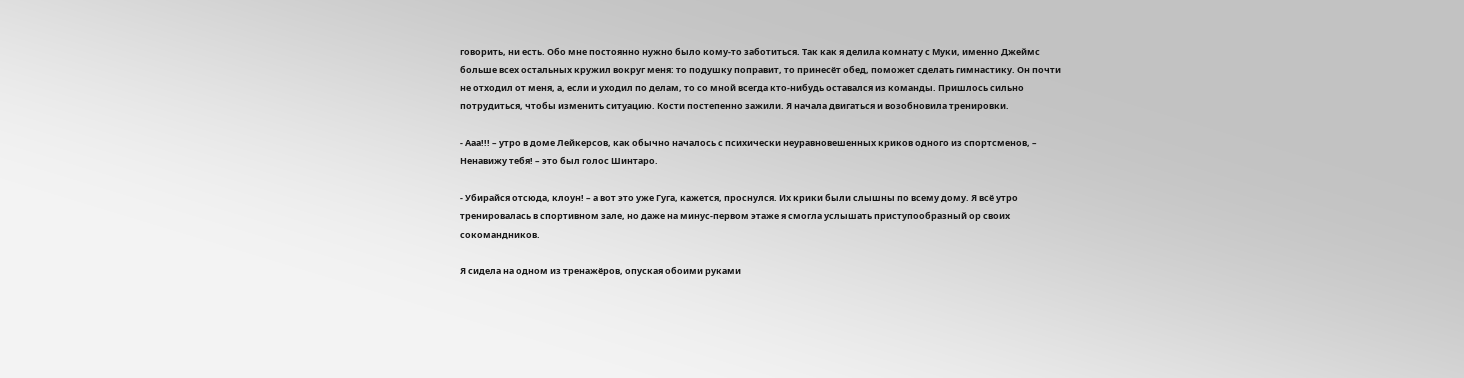говорить, ни есть. Обо мне постоянно нужно было кому-то заботиться. Так как я делила комнату с Муки, именно Джеймс больше всех остальных кружил вокруг меня: то подушку поправит, то принесёт обед, поможет сделать гимнастику. Он почти не отходил от меня, а, если и уходил по делам, то со мной всегда кто-нибудь оставался из команды. Пришлось сильно потрудиться, чтобы изменить ситуацию. Кости постепенно зажили. Я начала двигаться и возобновила тренировки.

- Ааа!!! – утро в доме Лейкерсов, как обычно началось с психически неуравновешенных криков одного из спортсменов, – Ненавижу тебя! – это был голос Шинтаро.

- Убирайся отсюда, клоун! – а вот это уже Гуга, кажется, проснулся. Их крики были слышны по всему дому. Я всё утро тренировалась в спортивном зале, но даже на минус-первом этаже я смогла услышать приступообразный ор своих сокомандников.

Я сидела на одном из тренажёров, опуская обоими руками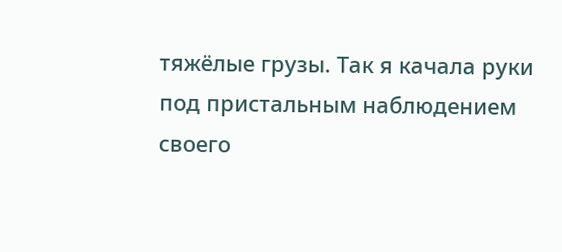тяжёлые грузы. Так я качала руки под пристальным наблюдением своего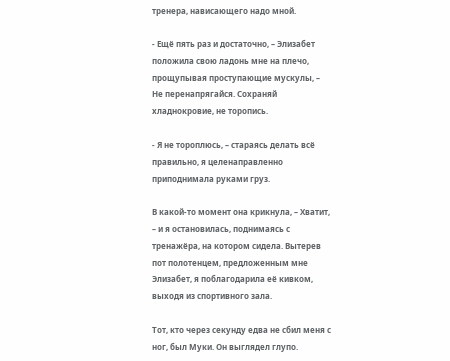тренера, нависающего надо мной.

- Ещё пять раз и достаточно, – Элизабет положила свою ладонь мне на плечо, прощупывая проступающие мускулы, – Не перенапрягайся. Сохраняй хладнокровие, не торопись.

- Я не тороплюсь, – стараясь делать всё правильно, я целенаправленно приподнимала руками груз.

В какой-то момент она крикнула, – Хватит, – и я остановилась, поднимаясь с тренажёра, на котором сидела. Вытерев пот полотенцем, предложенным мне Элизабет, я поблагодарила её кивком, выходя из спортивного зала.

Тот, кто через секунду едва не сбил меня с ног, был Муки. Он выглядел глупо.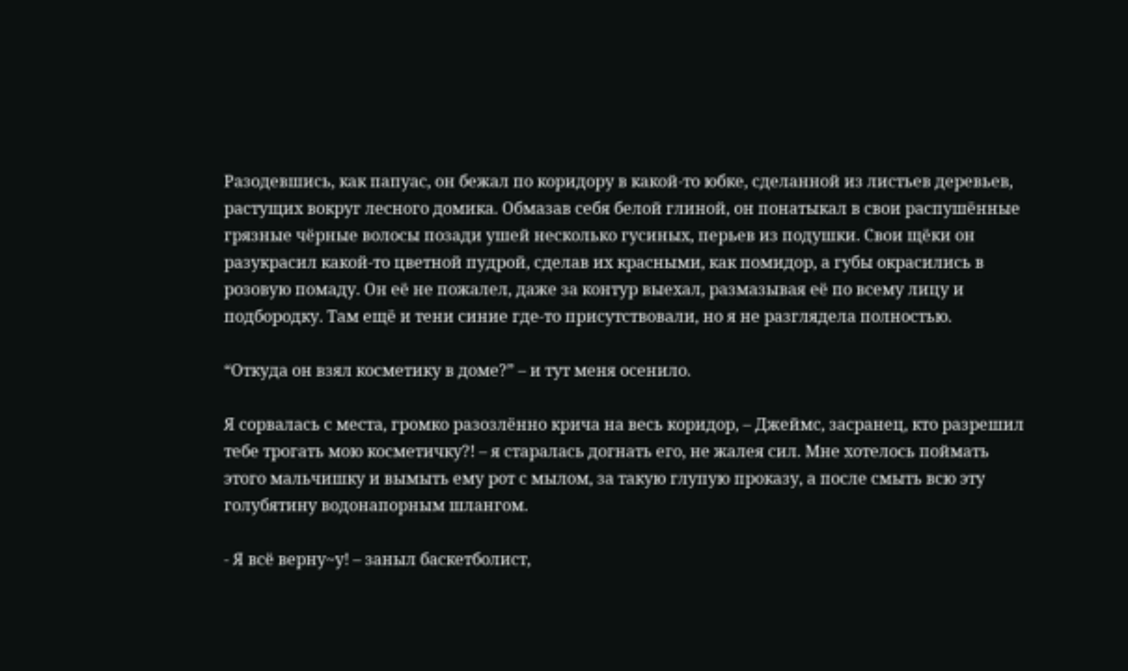Разодевшись, как папуас, он бежал по коридору в какой-то юбке, сделанной из листьев деревьев, растущих вокруг лесного домика. Обмазав себя белой глиной, он понатыкал в свои распушённые грязные чёрные волосы позади ушей несколько гусиных, перьев из подушки. Свои щёки он разукрасил какой-то цветной пудрой, сделав их красными, как помидор, а губы окрасились в розовую помаду. Он её не пожалел, даже за контур выехал, размазывая её по всему лицу и подбородку. Там ещё и тени синие где-то присутствовали, но я не разглядела полностью.

“Откуда он взял косметику в доме?” – и тут меня осенило.

Я сорвалась с места, громко разозлённо крича на весь коридор, – Джеймс, засранец, кто разрешил тебе трогать мою косметичку?! – я старалась догнать его, не жалея сил. Мне хотелось поймать этого мальчишку и вымыть ему рот с мылом, за такую глупую проказу, а после смыть всю эту голубятину водонапорным шлангом.

- Я всё верну~у! – заныл баскетболист,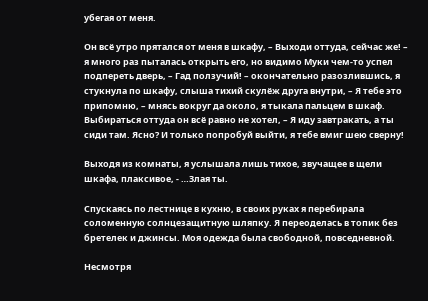убегая от меня.

Он всё утро прятался от меня в шкафу, – Выходи оттуда, сейчас же! – я много раз пыталась открыть его, но видимо Муки чем-то успел подпереть дверь, – Гад ползучий! – окончательно разозлившись, я стукнула по шкафу, слыша тихий скулёж друга внутри, – Я тебе это припомню, – мнясь вокруг да около, я тыкала пальцем в шкаф. Выбираться оттуда он всё равно не хотел, – Я иду завтракать, а ты сиди там. Ясно? И только попробуй выйти, я тебе вмиг шею сверну!

Выходя из комнаты, я услышала лишь тихое, звучащее в щели шкафа, плаксивое, - …Злая ты.

Спускаясь по лестнице в кухню, в своих руках я перебирала соломенную солнцезащитную шляпку. Я переоделась в топик без бретелек и джинсы. Моя одежда была свободной, повседневной.

Несмотря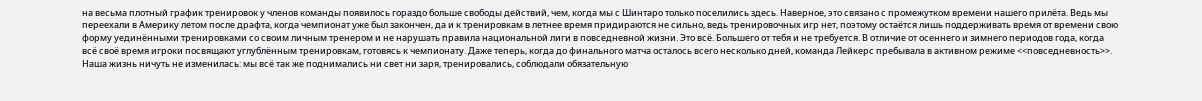на весьма плотный график тренировок у членов команды появилось гораздо больше свободы действий, чем, когда мы с Шинтаро только поселились здесь. Наверное, это связано с промежутком времени нашего прилёта. Ведь мы переехали в Америку летом после драфта, когда чемпионат уже был закончен, да и к тренировкам в летнее время придираются не сильно, ведь тренировочных игр нет, поэтому остаётся лишь поддерживать время от времени свою форму уединёнными тренировками со своим личным тренером и не нарушать правила национальной лиги в повседневной жизни. Это всё. Большего от тебя и не требуется. В отличие от осеннего и зимнего периодов года, когда всё своё время игроки посвящают углублённым тренировкам, готовясь к чемпионату. Даже теперь, когда до финального матча осталось всего несколько дней, команда Лейкерс пребывала в активном режиме <<повседневность>>. Наша жизнь ничуть не изменилась: мы всё так же поднимались ни свет ни заря, тренировались, соблюдали обязательную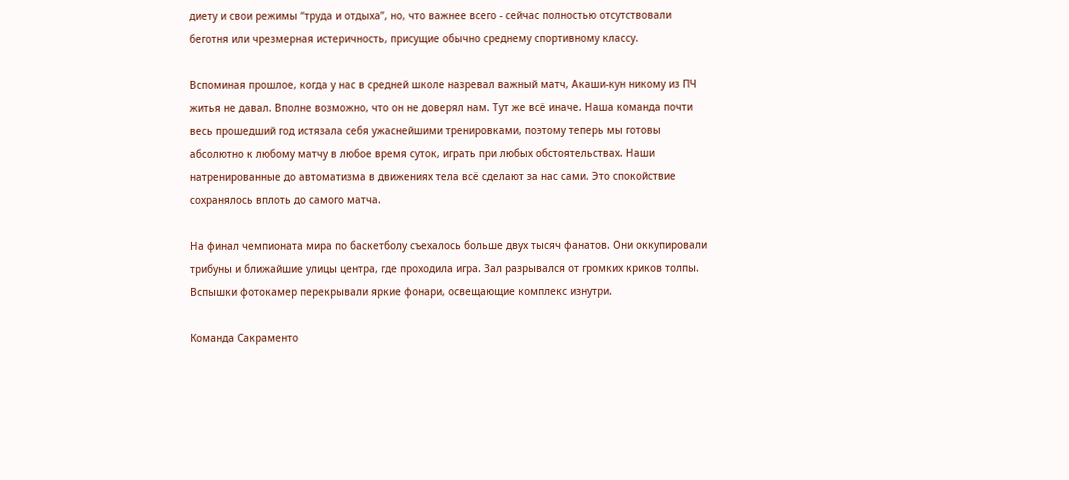диету и свои режимы “труда и отдыха”, но, что важнее всего - сейчас полностью отсутствовали беготня или чрезмерная истеричность, присущие обычно среднему спортивному классу.

Вспоминая прошлое, когда у нас в средней школе назревал важный матч, Акаши-кун никому из ПЧ житья не давал. Вполне возможно, что он не доверял нам. Тут же всё иначе. Наша команда почти весь прошедший год истязала себя ужаснейшими тренировками, поэтому теперь мы готовы абсолютно к любому матчу в любое время суток, играть при любых обстоятельствах. Наши натренированные до автоматизма в движениях тела всё сделают за нас сами. Это спокойствие сохранялось вплоть до самого матча.

На финал чемпионата мира по баскетболу съехалось больше двух тысяч фанатов. Они оккупировали трибуны и ближайшие улицы центра, где проходила игра. Зал разрывался от громких криков толпы. Вспышки фотокамер перекрывали яркие фонари, освещающие комплекс изнутри.

Команда Сакраменто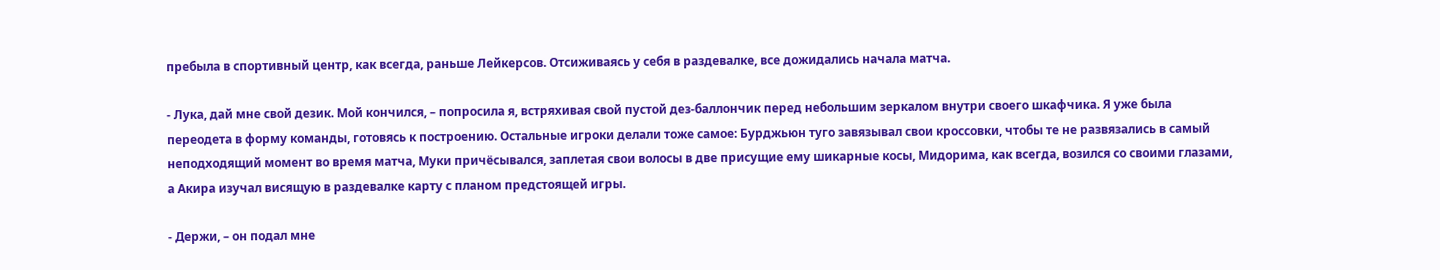пребыла в спортивный центр, как всегда, раньше Лейкерсов. Отсиживаясь у себя в раздевалке, все дожидались начала матча.

- Лука, дай мне свой дезик. Мой кончился, – попросила я, встряхивая свой пустой дез-баллончик перед небольшим зеркалом внутри своего шкафчика. Я уже была переодета в форму команды, готовясь к построению. Остальные игроки делали тоже самое: Бурджьюн туго завязывал свои кроссовки, чтобы те не развязались в самый неподходящий момент во время матча, Муки причёсывался, заплетая свои волосы в две присущие ему шикарные косы, Мидорима, как всегда, возился со своими глазами, а Акира изучал висящую в раздевалке карту с планом предстоящей игры.

- Держи, – он подал мне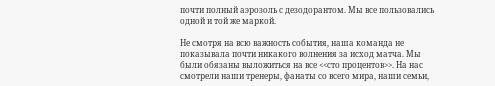почти полный аэрозоль с дезодорантом. Мы все пользовались одной и той же маркой.

Не смотря на всю важность события, наша команда не показывала почти никакого волнения за исход матча. Мы были обязаны выложиться на все <<сто процентов>>. На нас смотрели наши тренеры, фанаты со всего мира, наши семьи,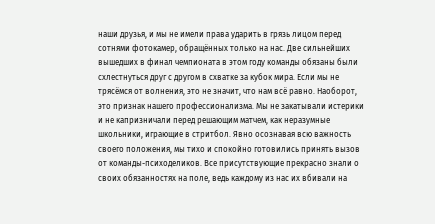наши друзья, и мы не имели права ударить в грязь лицом перед сотнями фотокамер, обращённых только на нас. Две сильнейших вышедших в финал чемпионата в этом году команды обязаны были схлестнуться друг с другом в схватке за кубок мира. Если мы не трясёмся от волнения, это не значит, что нам всё равно. Наоборот, это признак нашего профессионализма. Мы не закатывали истерики и не капризничали перед решающим матчем, как неразумные школьники, играющие в стритбол. Явно осознавая всю важность своего положения, мы тихо и спокойно готовились принять вызов от команды-психоделиков. Все присутствующие прекрасно знали о своих обязанностях на поле, ведь каждому из нас их вбивали на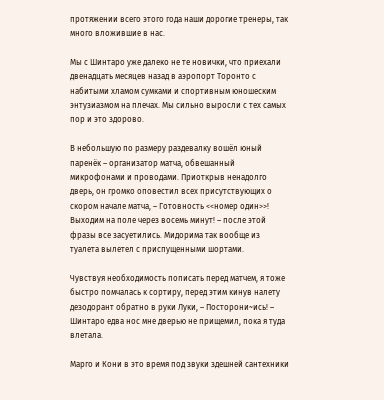протяжении всего этого года наши дорогие тренеры, так много вложившие в нас.

Мы с Шинтаро уже далеко не те новички, что приехали двенадцать месяцев назад в аэропорт Торонто с набитыми хламом сумками и спортивным юношеским энтузиазмом на плечах. Мы сильно выросли с тех самых пор и это здорово.

В небольшую по размеру раздевалку вошёл юный паренёк – организатор матча, обвешанный микрофонами и проводами. Приоткрыв ненадолго дверь, он громко оповестил всех присутствующих о скором начале матча, – Готовность <<номер один>>! Выходим на поле через восемь минут! – после этой фразы все засуетились. Мидорима так вообще из туалета вылетел с приспущенными шортами.

Чувствуя необходимость пописать перед матчем, я тоже быстро помчалась к сортиру, перед этим кинув налету дезодорант обратно в руки Луки, – Посторони~ись! – Шинтаро едва нос мне дверью не прищемил, пока я туда влетала.

Марго и Кони в это время под звуки здешней сантехники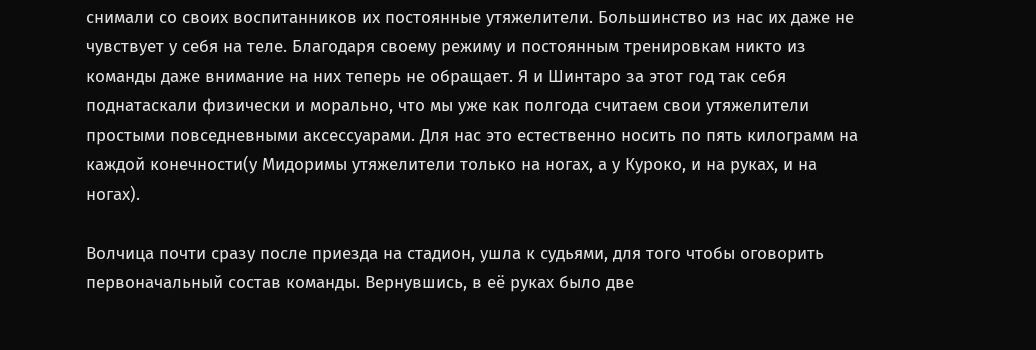снимали со своих воспитанников их постоянные утяжелители. Большинство из нас их даже не чувствует у себя на теле. Благодаря своему режиму и постоянным тренировкам никто из команды даже внимание на них теперь не обращает. Я и Шинтаро за этот год так себя поднатаскали физически и морально, что мы уже как полгода считаем свои утяжелители простыми повседневными аксессуарами. Для нас это естественно носить по пять килограмм на каждой конечности(у Мидоримы утяжелители только на ногах, а у Куроко, и на руках, и на ногах).

Волчица почти сразу после приезда на стадион, ушла к судьями, для того чтобы оговорить первоначальный состав команды. Вернувшись, в её руках было две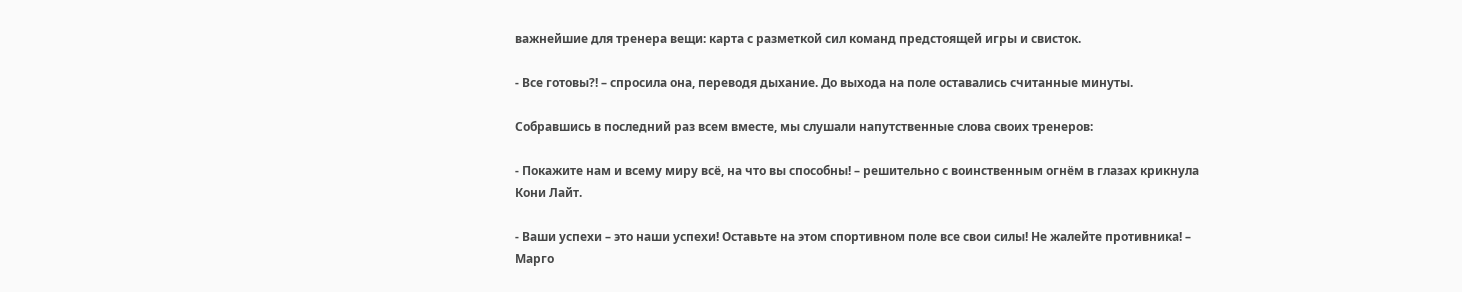важнейшие для тренера вещи: карта с разметкой сил команд предстоящей игры и свисток.

- Все готовы?! – спросила она, переводя дыхание. До выхода на поле оставались считанные минуты.

Собравшись в последний раз всем вместе, мы слушали напутственные слова своих тренеров:

- Покажите нам и всему миру всё, на что вы способны! – решительно с воинственным огнём в глазах крикнула Кони Лайт.

- Ваши успехи – это наши успехи! Оставьте на этом спортивном поле все свои силы! Не жалейте противника! – Марго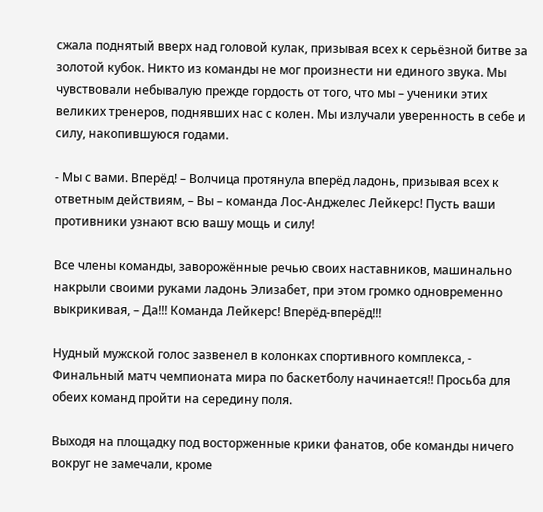сжала поднятый вверх над головой кулак, призывая всех к серьёзной битве за золотой кубок. Никто из команды не мог произнести ни единого звука. Мы чувствовали небывалую прежде гордость от того, что мы – ученики этих великих тренеров, поднявших нас с колен. Мы излучали уверенность в себе и силу, накопившуюся годами.

- Мы с вами. Вперёд! – Волчица протянула вперёд ладонь, призывая всех к ответным действиям, – Вы – команда Лос-Анджелес Лейкерс! Пусть ваши противники узнают всю вашу мощь и силу!

Все члены команды, заворожённые речью своих наставников, машинально накрыли своими руками ладонь Элизабет, при этом громко одновременно выкрикивая, – Да!!! Команда Лейкерс! Вперёд-вперёд!!!

Нудный мужской голос зазвенел в колонках спортивного комплекса, - Финальный матч чемпионата мира по баскетболу начинается!! Просьба для обеих команд пройти на середину поля.

Выходя на площадку под восторженные крики фанатов, обе команды ничего вокруг не замечали, кроме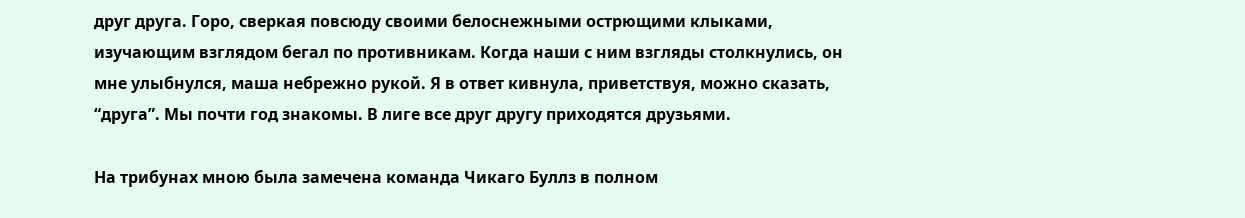друг друга. Горо, сверкая повсюду своими белоснежными острющими клыками, изучающим взглядом бегал по противникам. Когда наши с ним взгляды столкнулись, он мне улыбнулся, маша небрежно рукой. Я в ответ кивнула, приветствуя, можно сказать, “друга”. Мы почти год знакомы. В лиге все друг другу приходятся друзьями.

На трибунах мною была замечена команда Чикаго Буллз в полном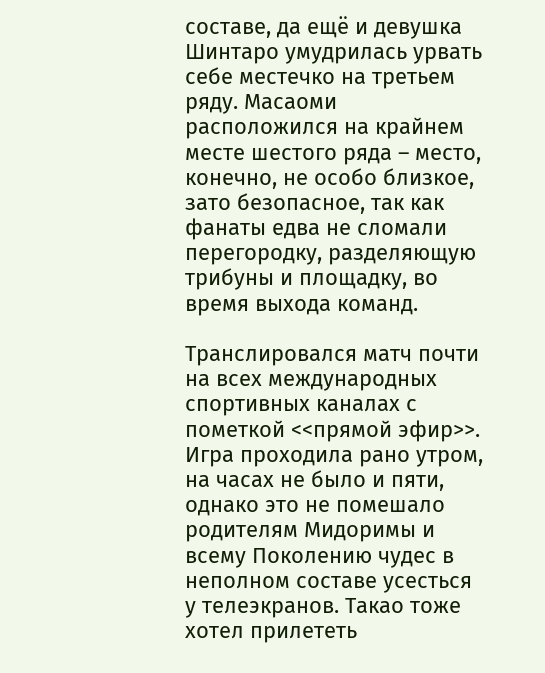составе, да ещё и девушка Шинтаро умудрилась урвать себе местечко на третьем ряду. Масаоми расположился на крайнем месте шестого ряда – место, конечно, не особо близкое, зато безопасное, так как фанаты едва не сломали перегородку, разделяющую трибуны и площадку, во время выхода команд.

Транслировался матч почти на всех международных спортивных каналах с пометкой <<прямой эфир>>. Игра проходила рано утром, на часах не было и пяти, однако это не помешало родителям Мидоримы и всему Поколению чудес в неполном составе усесться у телеэкранов. Такао тоже хотел прилететь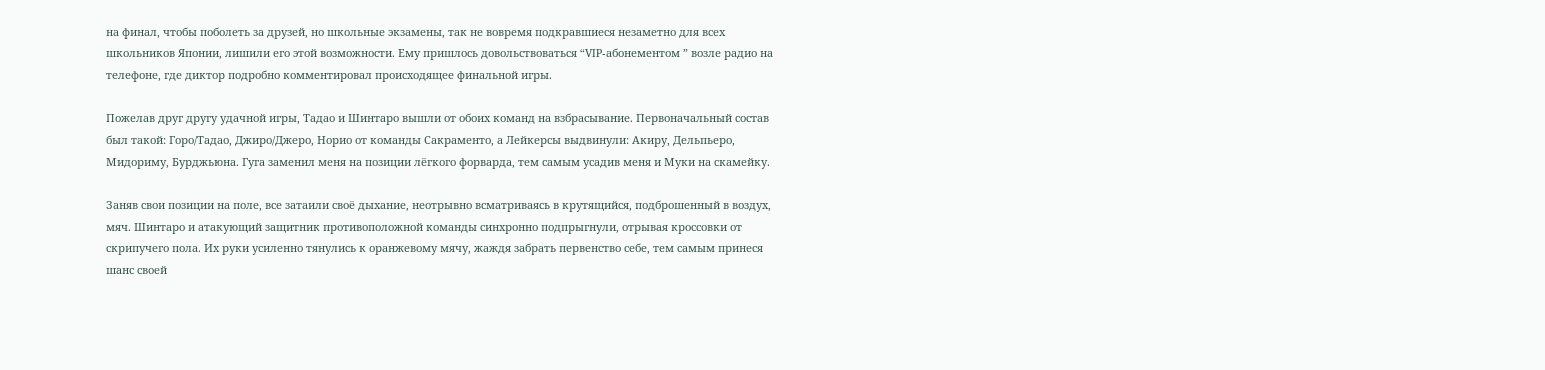на финал, чтобы поболеть за друзей, но школьные экзамены, так не вовремя подкравшиеся незаметно для всех школьников Японии, лишили его этой возможности. Ему пришлось довольствоваться “VIP-абонементом ” возле радио на телефоне, где диктор подробно комментировал происходящее финальной игры.

Пожелав друг другу удачной игры, Тадао и Шинтаро вышли от обоих команд на взбрасывание. Первоначальный состав был такой: Горо/Тадао, Джиро/Джеро, Норио от команды Сакраменто, а Лейкерсы выдвинули: Акиру, Дельпьеро, Мидориму, Бурджьюна. Гуга заменил меня на позиции лёгкого форварда, тем самым усадив меня и Муки на скамейку.

Заняв свои позиции на поле, все затаили своё дыхание, неотрывно всматриваясь в крутящийся, подброшенный в воздух, мяч. Шинтаро и атакующий защитник противоположной команды синхронно подпрыгнули, отрывая кроссовки от скрипучего пола. Их руки усиленно тянулись к оранжевому мячу, жаждя забрать первенство себе, тем самым принеся шанс своей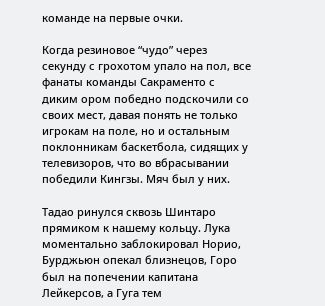команде на первые очки.

Когда резиновое “чудо” через секунду с грохотом упало на пол, все фанаты команды Сакраменто с диким ором победно подскочили со своих мест, давая понять не только игрокам на поле, но и остальным поклонникам баскетбола, сидящих у телевизоров, что во вбрасывании победили Кингзы. Мяч был у них.

Тадао ринулся сквозь Шинтаро прямиком к нашему кольцу. Лука моментально заблокировал Норио, Бурджьюн опекал близнецов, Горо был на попечении капитана Лейкерсов, а Гуга тем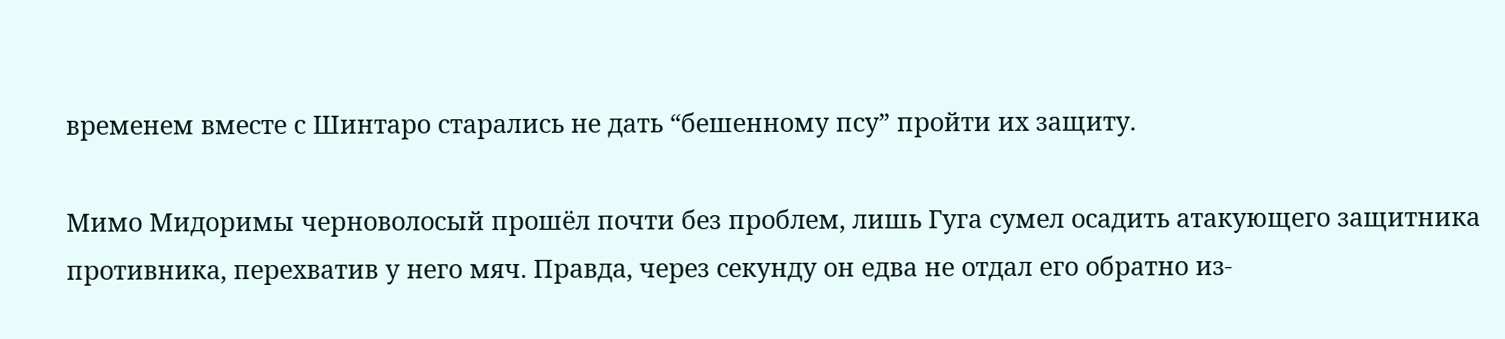временем вместе с Шинтаро старались не дать “бешенному псу” пройти их защиту.

Мимо Мидоримы черноволосый прошёл почти без проблем, лишь Гуга сумел осадить атакующего защитника противника, перехватив у него мяч. Правда, через секунду он едва не отдал его обратно из-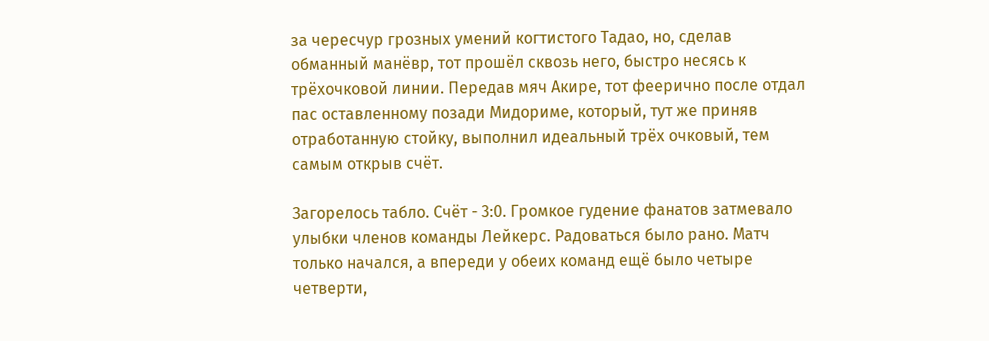за чересчур грозных умений когтистого Тадао, но, сделав обманный манёвр, тот прошёл сквозь него, быстро несясь к трёхочковой линии. Передав мяч Акире, тот феерично после отдал пас оставленному позади Мидориме, который, тут же приняв отработанную стойку, выполнил идеальный трёх очковый, тем самым открыв счёт.

Загорелось табло. Счёт - 3:0. Громкое гудение фанатов затмевало улыбки членов команды Лейкерс. Радоваться было рано. Матч только начался, а впереди у обеих команд ещё было четыре четверти,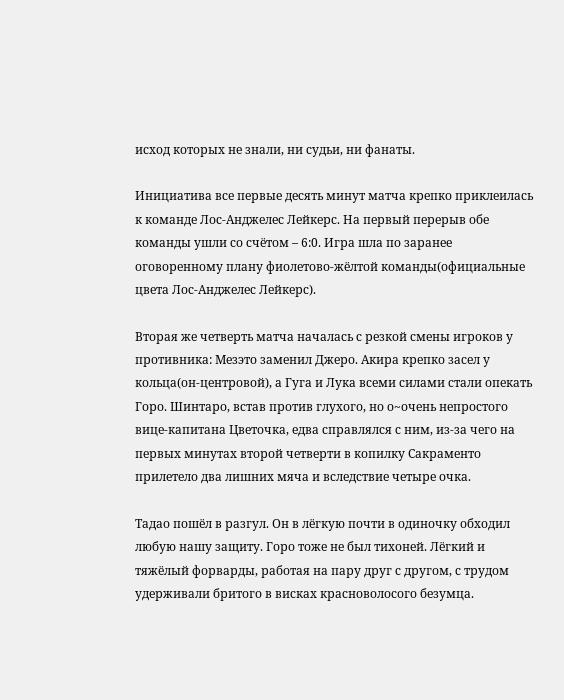исход которых не знали, ни судьи, ни фанаты.

Инициатива все первые десять минут матча крепко приклеилась к команде Лос-Анджелес Лейкерс. На первый перерыв обе команды ушли со счётом – 6:0. Игра шла по заранее оговоренному плану фиолетово-жёлтой команды(официальные цвета Лос-Анджелес Лейкерс).

Вторая же четверть матча началась с резкой смены игроков у противника: Мезэто заменил Джеро. Акира крепко засел у кольца(он-центровой), а Гуга и Лука всеми силами стали опекать Горо. Шинтаро, встав против глухого, но о~очень непростого вице-капитана Цветочка, едва справлялся с ним, из-за чего на первых минутах второй четверти в копилку Сакраменто прилетело два лишних мяча и вследствие четыре очка.

Тадао пошёл в разгул. Он в лёгкую почти в одиночку обходил любую нашу защиту. Горо тоже не был тихоней. Лёгкий и тяжёлый форварды, работая на пару друг с другом, с трудом удерживали бритого в висках красноволосого безумца.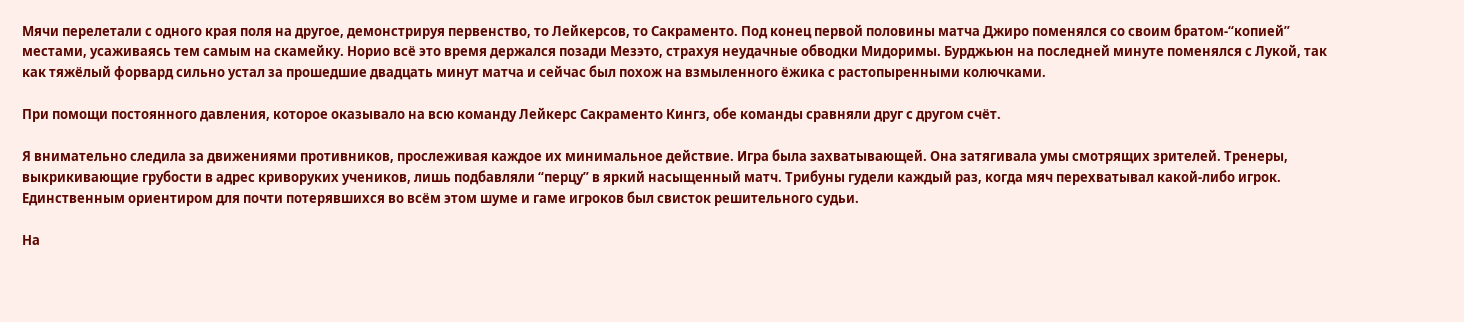Мячи перелетали с одного края поля на другое, демонстрируя первенство, то Лейкерсов, то Сакраменто. Под конец первой половины матча Джиро поменялся со своим братом-“копией” местами, усаживаясь тем самым на скамейку. Норио всё это время держался позади Мезэто, страхуя неудачные обводки Мидоримы. Бурджьюн на последней минуте поменялся с Лукой, так как тяжёлый форвард сильно устал за прошедшие двадцать минут матча и сейчас был похож на взмыленного ёжика с растопыренными колючками.

При помощи постоянного давления, которое оказывало на всю команду Лейкерс Сакраменто Кингз, обе команды сравняли друг с другом счёт.

Я внимательно следила за движениями противников, прослеживая каждое их минимальное действие. Игра была захватывающей. Она затягивала умы смотрящих зрителей. Тренеры, выкрикивающие грубости в адрес криворуких учеников, лишь подбавляли “перцу” в яркий насыщенный матч. Трибуны гудели каждый раз, когда мяч перехватывал какой-либо игрок. Единственным ориентиром для почти потерявшихся во всём этом шуме и гаме игроков был свисток решительного судьи.

На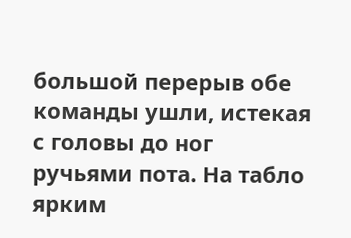большой перерыв обе команды ушли, истекая с головы до ног ручьями пота. На табло ярким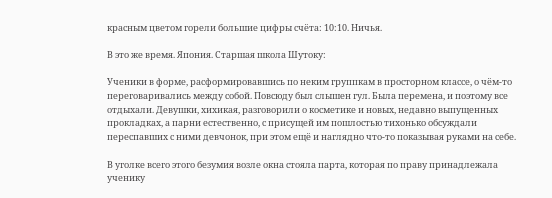красным цветом горели большие цифры счёта: 10:10. Ничья.

В это же время. Япония. Старшая школа Шутоку:

Ученики в форме, расформировавшись по неким группкам в просторном классе, о чём-то переговаривались между собой. Повсюду был слышен гул. Была перемена, и поэтому все отдыхали. Девушки, хихикая, разговорили о косметике и новых, недавно выпущенных прокладках, а парни естественно, с присущей им пошлостью тихонько обсуждали переспавших с ними девчонок, при этом ещё и наглядно что-то показывая руками на себе.

В уголке всего этого безумия возле окна стояла парта, которая по праву принадлежала ученику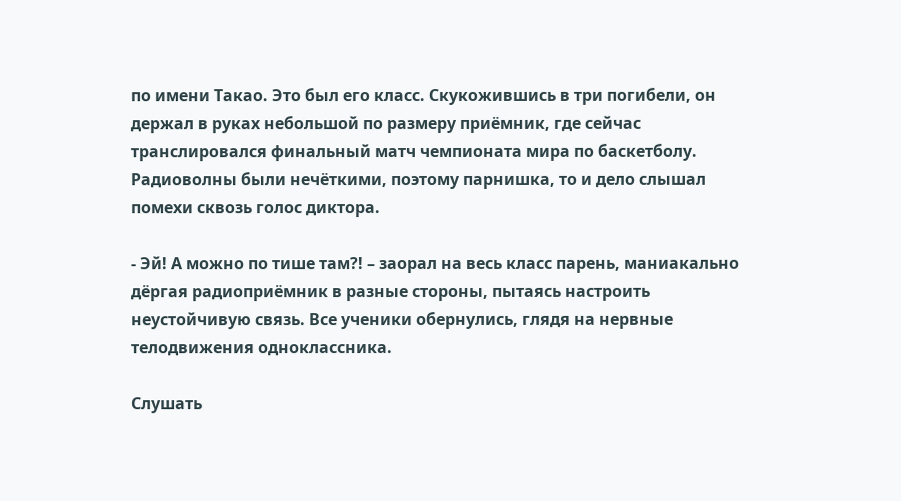по имени Такао. Это был его класс. Скукожившись в три погибели, он держал в руках небольшой по размеру приёмник, где сейчас транслировался финальный матч чемпионата мира по баскетболу. Радиоволны были нечёткими, поэтому парнишка, то и дело слышал помехи сквозь голос диктора.

- Эй! А можно по тише там?! – заорал на весь класс парень, маниакально дёргая радиоприёмник в разные стороны, пытаясь настроить неустойчивую связь. Все ученики обернулись, глядя на нервные телодвижения одноклассника.

Слушать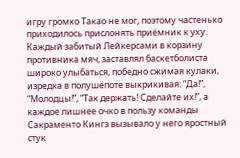игру громко Такао не мог, поэтому частенько приходилось прислонять приёмник к уху. Каждый забитый Лейкерсами в корзину противника мяч, заставлял баскетболиста широко улыбаться, победно сжимая кулаки, изредка в полушёпоте выкрикивая: “Да!”, “Молодцы!”, “Так держать! Сделайте их!”, а каждое лишнее очко в пользу команды Сакраменто Кингз вызывало у него яростный стук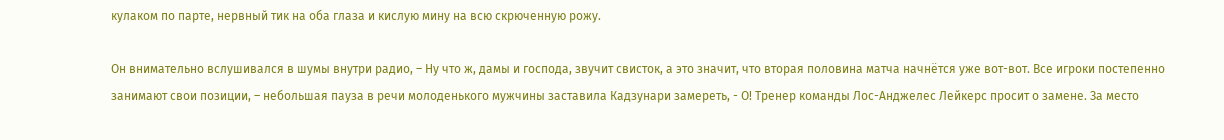кулаком по парте, нервный тик на оба глаза и кислую мину на всю скрюченную рожу.

Он внимательно вслушивался в шумы внутри радио, – Ну что ж, дамы и господа, звучит свисток, а это значит, что вторая половина матча начнётся уже вот-вот. Все игроки постепенно занимают свои позиции, – небольшая пауза в речи молоденького мужчины заставила Кадзунари замереть, - О! Тренер команды Лос-Анджелес Лейкерс просит о замене. За место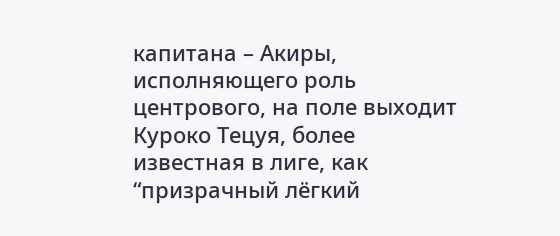капитана – Акиры, исполняющего роль центрового, на поле выходит Куроко Тецуя, более известная в лиге, как “призрачный лёгкий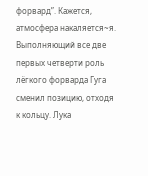форвард”. Кажется, атмосфера накаляется~я. Выполняющий все две первых четверти роль лёгкого форварда Гуга сменил позицию, отходя к кольцу. Лука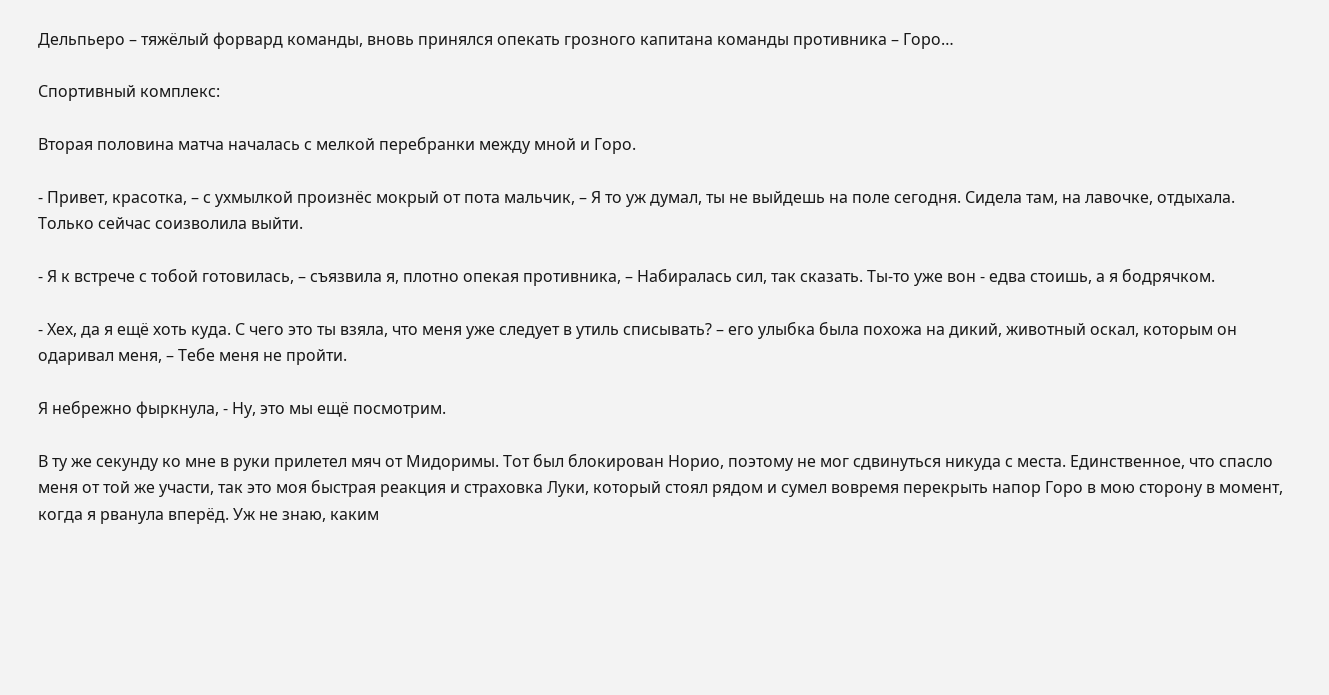Дельпьеро – тяжёлый форвард команды, вновь принялся опекать грозного капитана команды противника – Горо…

Спортивный комплекс:

Вторая половина матча началась с мелкой перебранки между мной и Горо.

- Привет, красотка, – с ухмылкой произнёс мокрый от пота мальчик, – Я то уж думал, ты не выйдешь на поле сегодня. Сидела там, на лавочке, отдыхала. Только сейчас соизволила выйти.

- Я к встрече с тобой готовилась, – съязвила я, плотно опекая противника, – Набиралась сил, так сказать. Ты-то уже вон - едва стоишь, а я бодрячком.

- Хех, да я ещё хоть куда. С чего это ты взяла, что меня уже следует в утиль списывать? – его улыбка была похожа на дикий, животный оскал, которым он одаривал меня, – Тебе меня не пройти.

Я небрежно фыркнула, - Ну, это мы ещё посмотрим.

В ту же секунду ко мне в руки прилетел мяч от Мидоримы. Тот был блокирован Норио, поэтому не мог сдвинуться никуда с места. Единственное, что спасло меня от той же участи, так это моя быстрая реакция и страховка Луки, который стоял рядом и сумел вовремя перекрыть напор Горо в мою сторону в момент, когда я рванула вперёд. Уж не знаю, каким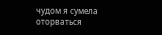чудом я сумела оторваться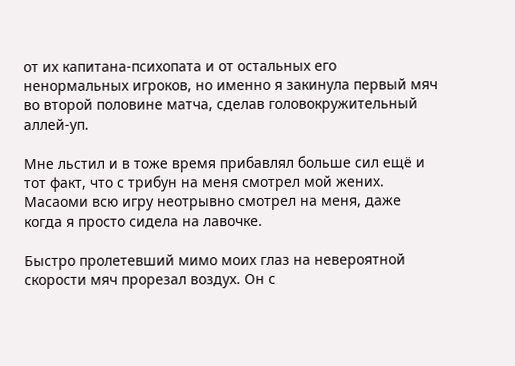от их капитана-психопата и от остальных его ненормальных игроков, но именно я закинула первый мяч во второй половине матча, сделав головокружительный аллей-уп.

Мне льстил и в тоже время прибавлял больше сил ещё и тот факт, что с трибун на меня смотрел мой жених. Масаоми всю игру неотрывно смотрел на меня, даже когда я просто сидела на лавочке.

Быстро пролетевший мимо моих глаз на невероятной скорости мяч прорезал воздух. Он с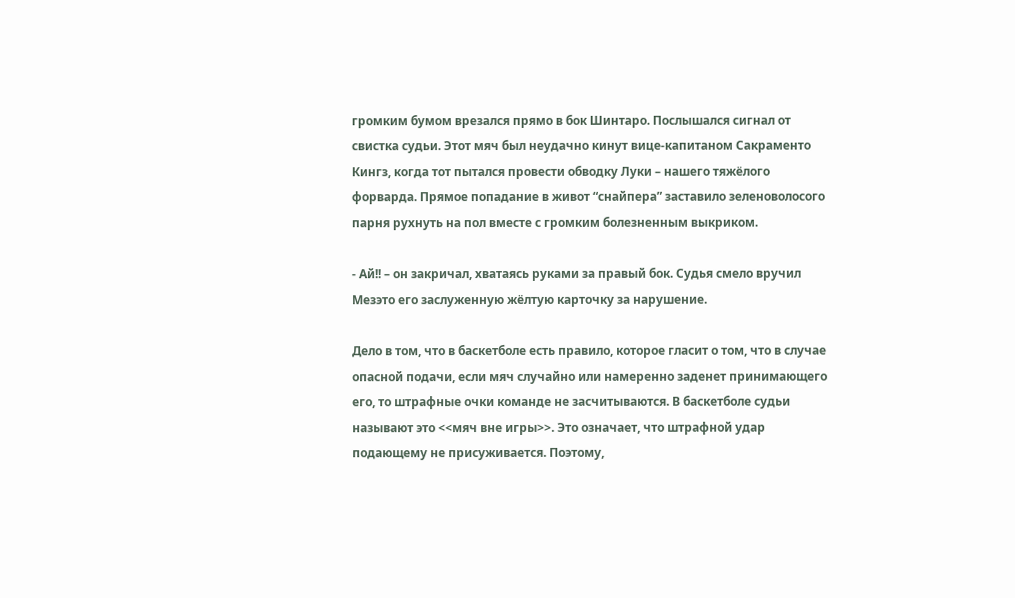громким бумом врезался прямо в бок Шинтаро. Послышался сигнал от свистка судьи. Этот мяч был неудачно кинут вице-капитаном Сакраменто Кингз, когда тот пытался провести обводку Луки – нашего тяжёлого форварда. Прямое попадание в живот “снайпера” заставило зеленоволосого парня рухнуть на пол вместе с громким болезненным выкриком.

- Ай!! – он закричал, хватаясь руками за правый бок. Судья смело вручил Мезэто его заслуженную жёлтую карточку за нарушение.

Дело в том, что в баскетболе есть правило, которое гласит о том, что в случае опасной подачи, если мяч случайно или намеренно заденет принимающего его, то штрафные очки команде не засчитываются. В баскетболе судьи называют это <<мяч вне игры>>. Это означает, что штрафной удар подающему не присуживается. Поэтому,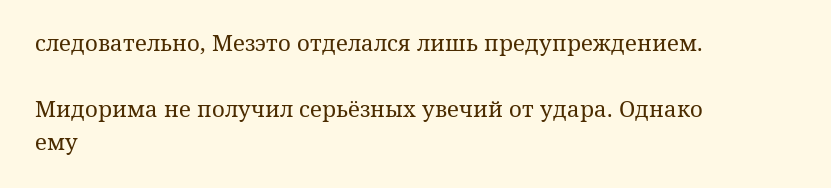следовательно, Мезэто отделался лишь предупреждением.

Мидорима не получил серьёзных увечий от удара. Однако ему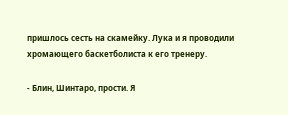пришлось сесть на скамейку. Лука и я проводили хромающего баскетболиста к его тренеру.

- Блин, Шинтаро, прости. Я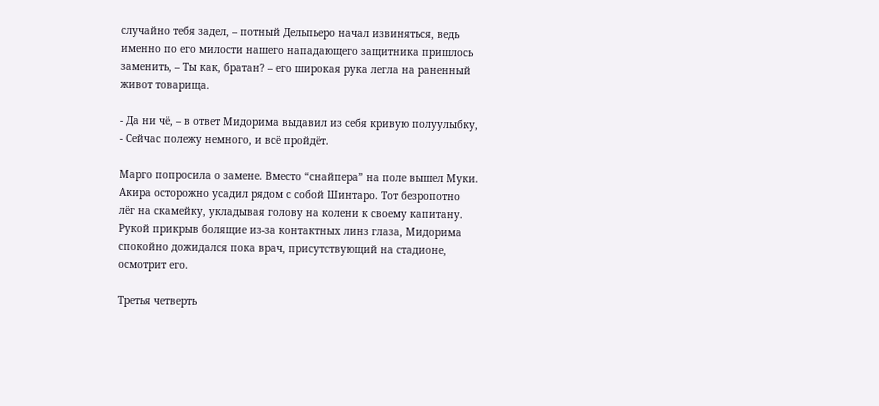случайно тебя задел, – потный Дельпьеро начал извиняться, ведь именно по его милости нашего нападающего защитника пришлось заменить, – Ты как, братан? – его широкая рука легла на раненный живот товарища.

- Да ни чё, – в ответ Мидорима выдавил из себя кривую полуулыбку, - Сейчас полежу немного, и всё пройдёт.

Марго попросила о замене. Вместо “снайпера” на поле вышел Муки. Акира осторожно усадил рядом с собой Шинтаро. Тот безропотно лёг на скамейку, укладывая голову на колени к своему капитану. Рукой прикрыв болящие из-за контактных линз глаза, Мидорима спокойно дожидался пока врач, присутствующий на стадионе, осмотрит его.

Третья четверть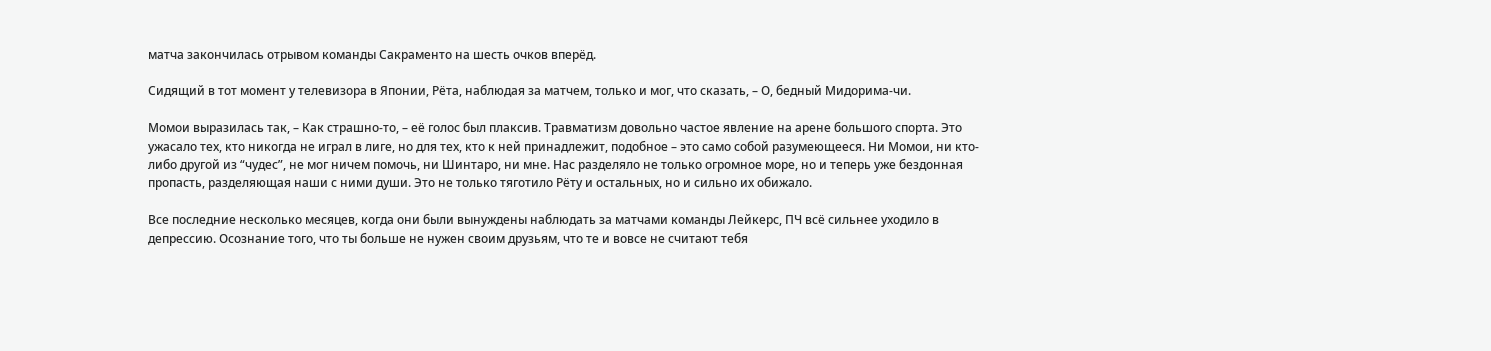матча закончилась отрывом команды Сакраменто на шесть очков вперёд.

Сидящий в тот момент у телевизора в Японии, Рёта, наблюдая за матчем, только и мог, что сказать, – О, бедный Мидорима-чи.

Момои выразилась так, – Как страшно-то, – её голос был плаксив. Травматизм довольно частое явление на арене большого спорта. Это ужасало тех, кто никогда не играл в лиге, но для тех, кто к ней принадлежит, подобное – это само собой разумеющееся. Ни Момои, ни кто-либо другой из “чудес”, не мог ничем помочь, ни Шинтаро, ни мне. Нас разделяло не только огромное море, но и теперь уже бездонная пропасть, разделяющая наши с ними души. Это не только тяготило Рёту и остальных, но и сильно их обижало.

Все последние несколько месяцев, когда они были вынуждены наблюдать за матчами команды Лейкерс, ПЧ всё сильнее уходило в депрессию. Осознание того, что ты больше не нужен своим друзьям, что те и вовсе не считают тебя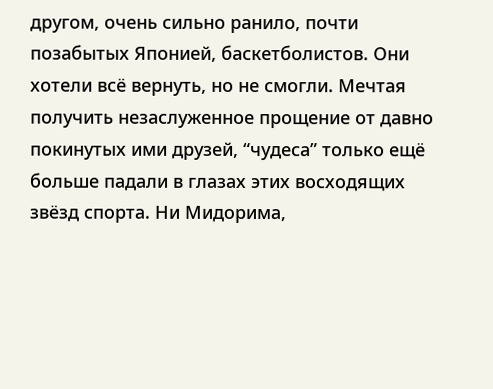другом, очень сильно ранило, почти позабытых Японией, баскетболистов. Они хотели всё вернуть, но не смогли. Мечтая получить незаслуженное прощение от давно покинутых ими друзей, “чудеса” только ещё больше падали в глазах этих восходящих звёзд спорта. Ни Мидорима,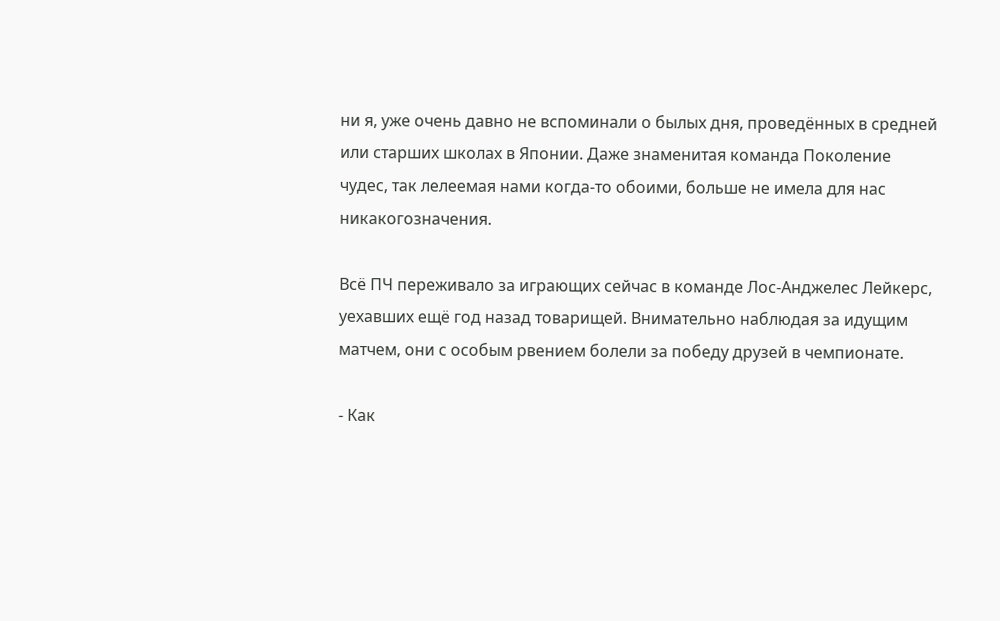ни я, уже очень давно не вспоминали о былых дня, проведённых в средней или старших школах в Японии. Даже знаменитая команда Поколение чудес, так лелеемая нами когда-то обоими, больше не имела для нас никакогозначения.

Всё ПЧ переживало за играющих сейчас в команде Лос-Анджелес Лейкерс, уехавших ещё год назад товарищей. Внимательно наблюдая за идущим матчем, они с особым рвением болели за победу друзей в чемпионате.

- Как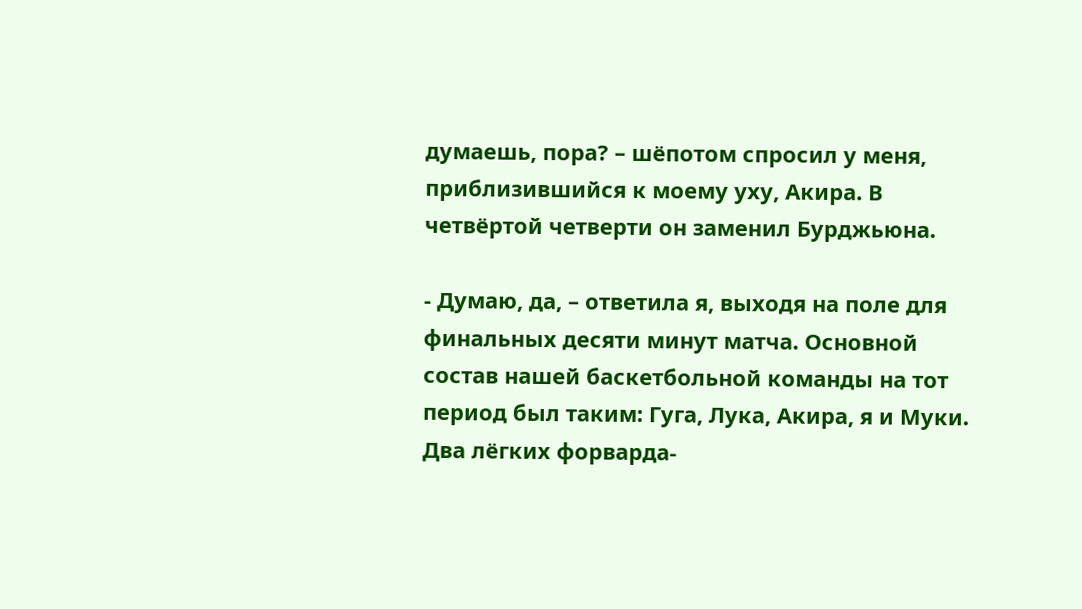думаешь, пора? – шёпотом спросил у меня, приблизившийся к моему уху, Акира. В четвёртой четверти он заменил Бурджьюна.

- Думаю, да, – ответила я, выходя на поле для финальных десяти минут матча. Основной состав нашей баскетбольной команды на тот период был таким: Гуга, Лука, Акира, я и Муки. Два лёгких форварда-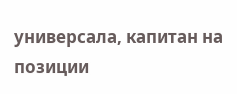универсала, капитан на позиции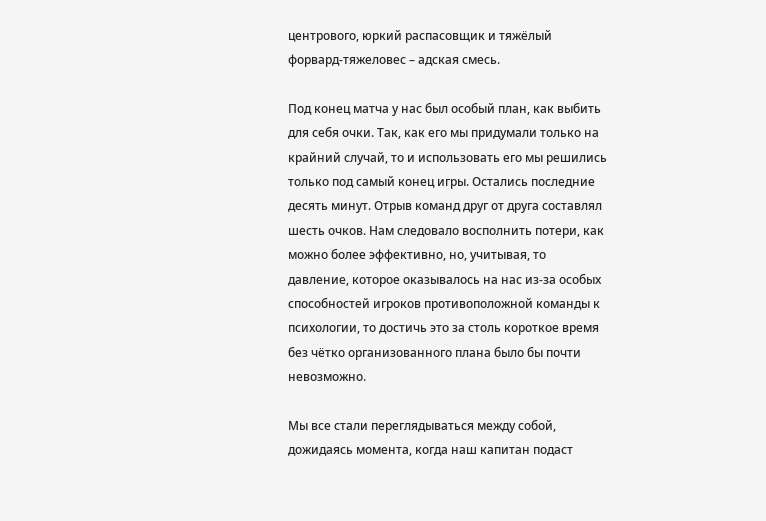центрового, юркий распасовщик и тяжёлый форвард-тяжеловес – адская смесь.

Под конец матча у нас был особый план, как выбить для себя очки. Так, как его мы придумали только на крайний случай, то и использовать его мы решились только под самый конец игры. Остались последние десять минут. Отрыв команд друг от друга составлял шесть очков. Нам следовало восполнить потери, как можно более эффективно, но, учитывая, то давление, которое оказывалось на нас из-за особых способностей игроков противоположной команды к психологии, то достичь это за столь короткое время без чётко организованного плана было бы почти невозможно.

Мы все стали переглядываться между собой, дожидаясь момента, когда наш капитан подаст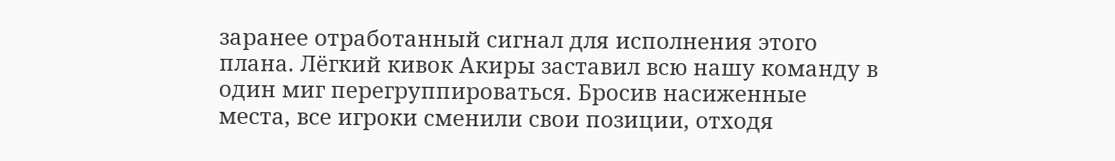заранее отработанный сигнал для исполнения этого плана. Лёгкий кивок Акиры заставил всю нашу команду в один миг перегруппироваться. Бросив насиженные места, все игроки сменили свои позиции, отходя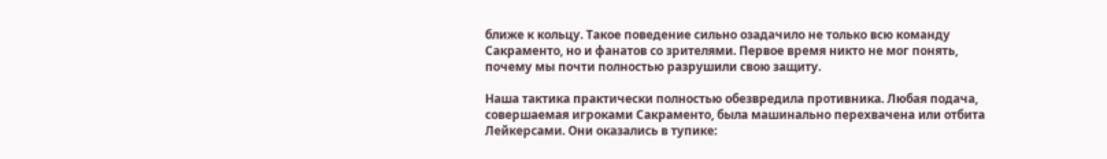ближе к кольцу. Такое поведение сильно озадачило не только всю команду Сакраменто, но и фанатов со зрителями. Первое время никто не мог понять, почему мы почти полностью разрушили свою защиту.

Наша тактика практически полностью обезвредила противника. Любая подача, совершаемая игроками Сакраменто, была машинально перехвачена или отбита Лейкерсами. Они оказались в тупике: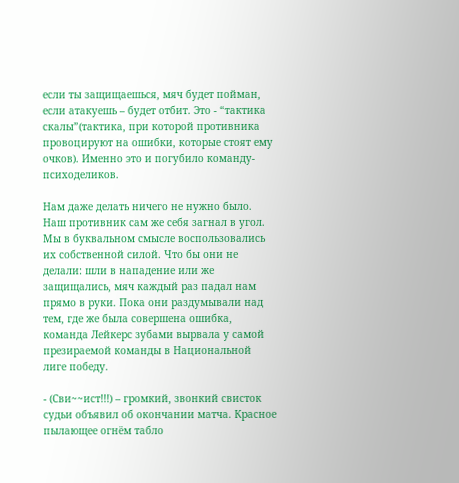если ты защищаешься, мяч будет пойман, если атакуешь – будет отбит. Это - “тактика скалы”(тактика, при которой противника провоцируют на ошибки, которые стоят ему очков). Именно это и погубило команду-психоделиков.

Нам даже делать ничего не нужно было. Наш противник сам же себя загнал в угол. Мы в буквальном смысле воспользовались их собственной силой. Что бы они не делали: шли в нападение или же защищались, мяч каждый раз падал нам прямо в руки. Пока они раздумывали над тем, где же была совершена ошибка, команда Лейкерс зубами вырвала у самой презираемой команды в Национальной лиге победу.

- (Сви~~ист!!!) – громкий, звонкий свисток судьи объявил об окончании матча. Красное пылающее огнём табло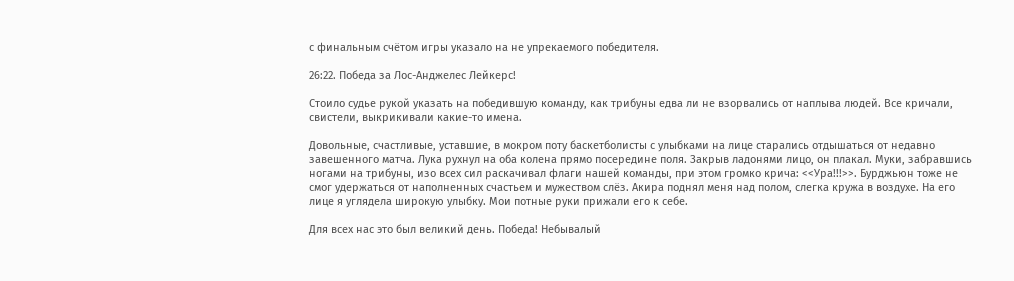с финальным счётом игры указало на не упрекаемого победителя.

26:22. Победа за Лос-Анджелес Лейкерс!

Стоило судье рукой указать на победившую команду, как трибуны едва ли не взорвались от наплыва людей. Все кричали, свистели, выкрикивали какие-то имена.

Довольные, счастливые, уставшие, в мокром поту баскетболисты с улыбками на лице старались отдышаться от недавно завешенного матча. Лука рухнул на оба колена прямо посередине поля. Закрыв ладонями лицо, он плакал. Муки, забравшись ногами на трибуны, изо всех сил раскачивал флаги нашей команды, при этом громко крича: <<Ура!!!>>. Бурджьюн тоже не смог удержаться от наполненных счастьем и мужеством слёз. Акира поднял меня над полом, слегка кружа в воздухе. На его лице я углядела широкую улыбку. Мои потные руки прижали его к себе.

Для всех нас это был великий день. Победа! Небывалый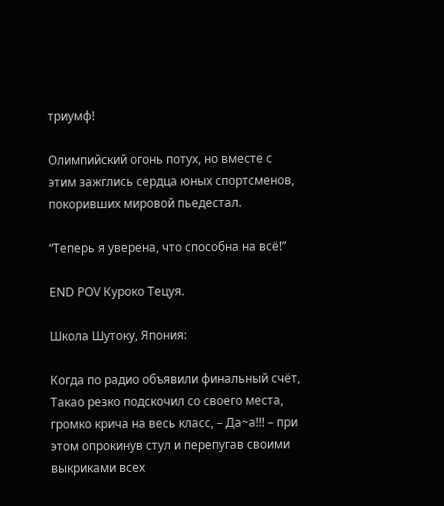триумф!

Олимпийский огонь потух, но вместе с этим зажглись сердца юных спортсменов, покоривших мировой пьедестал.

“Теперь я уверена, что способна на всё!”

END POV Куроко Тецуя.

Школа Шутоку, Япония:

Когда по радио объявили финальный счёт, Такао резко подскочил со своего места, громко крича на весь класс, – Да~а!!! – при этом опрокинув стул и перепугав своими выкриками всех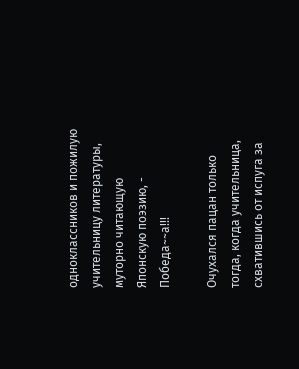одноклассников и пожилую учительницу литературы, муторно читающую Японскую поэзию, - Победа~~а!!!

Очухался пацан только тогда, когда учительница, схватившись от испуга за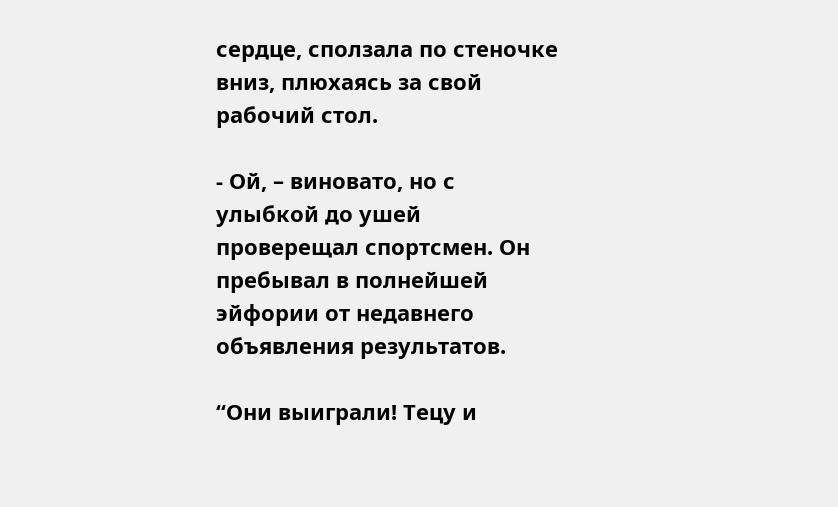сердце, сползала по стеночке вниз, плюхаясь за свой рабочий стол.

- Ой, – виновато, но с улыбкой до ушей проверещал спортсмен. Он пребывал в полнейшей эйфории от недавнего объявления результатов.

“Они выиграли! Тецу и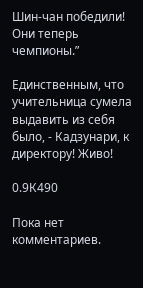Шин-чан победили! Они теперь чемпионы.”

Единственным, что учительница сумела выдавить из себя было, - Кадзунари, к директору! Живо!

0.9К490

Пока нет комментариев.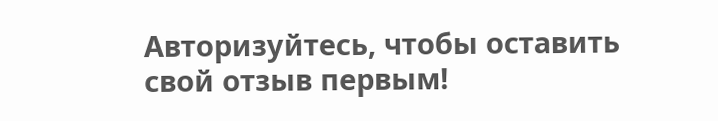Авторизуйтесь, чтобы оставить свой отзыв первым!